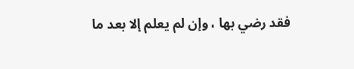فقد رضي بها ، وإن لم يعلم إلا بعد ما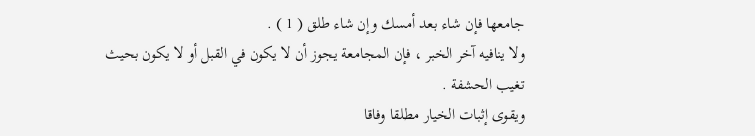جامعها فإن شاء بعد أمسك وإن شاء طلق ( 1 ) .
ولا ينافيه آخر الخبر ، فإن المجامعة يجوز أن لا يكون في القبل أو لا يكون بحيث
تغيب الحشفة .
ويقوى إثبات الخيار مطلقا وفاقا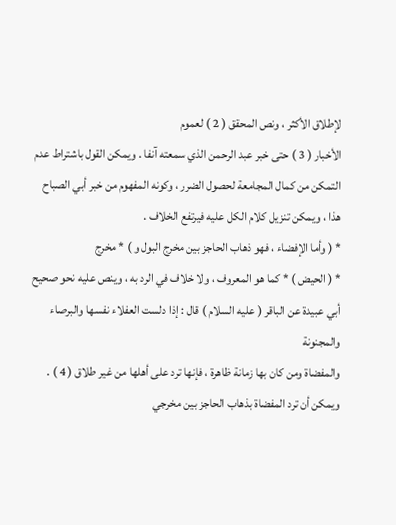لإطلاق الأكثر ، ونص المحقق ( 2 ) لعموم
الأخبار ( 3 ) حتى خبر عبد الرحمن الذي سمعته آنفا . ويمكن القول باشتراط عدم
التمكن من كمال المجامعة لحصول الضرر ، وكونه المفهوم من خبر أبي الصباح
هذا ، ويمكن تنزيل كلام الكل عليه فيرتفع الخلاف .
* ( وأما الإفضاء ، فهو ذهاب الحاجز بين مخرج البول و ) * مخرج
* ( الحيض ) * كما هو المعروف ، ولا خلاف في الرد به ، وينص عليه نحو صحيح
أبي عبيدة عن الباقر ( عليه السلام ) قال : إذا دلست العفلاء نفسها والبرصاء والمجنونة
والمفضاة ومن كان بها زمانة ظاهرة ، فإنها ترد على أهلها من غير طلاق ( 4 ) .
ويمكن أن ترد المفضاة بذهاب الحاجز بين مخرجي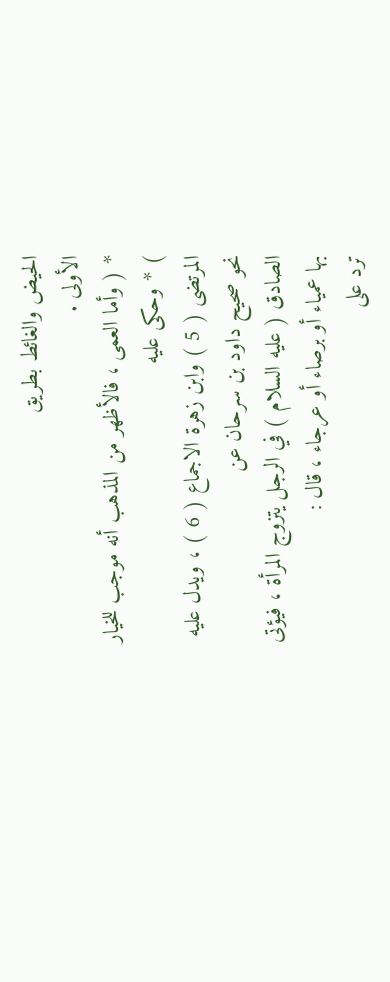الحيض والغائط بطريق
الأولى .
* ( وأما العمى ، فالأظهر من المذهب أنه موجب للخيار ) * وحكى عليه
المرتضى ( 5 ) وابن زهرة الاجماع ( 6 ) ، ويدل عليه نحو صحيح داود بن سرحان عن
الصادق ( عليه السلام ) في الرجل يتزوج المرأة ، فيؤتى بها عمياء أو برصاء أو عرجاء ، قال :
ترد على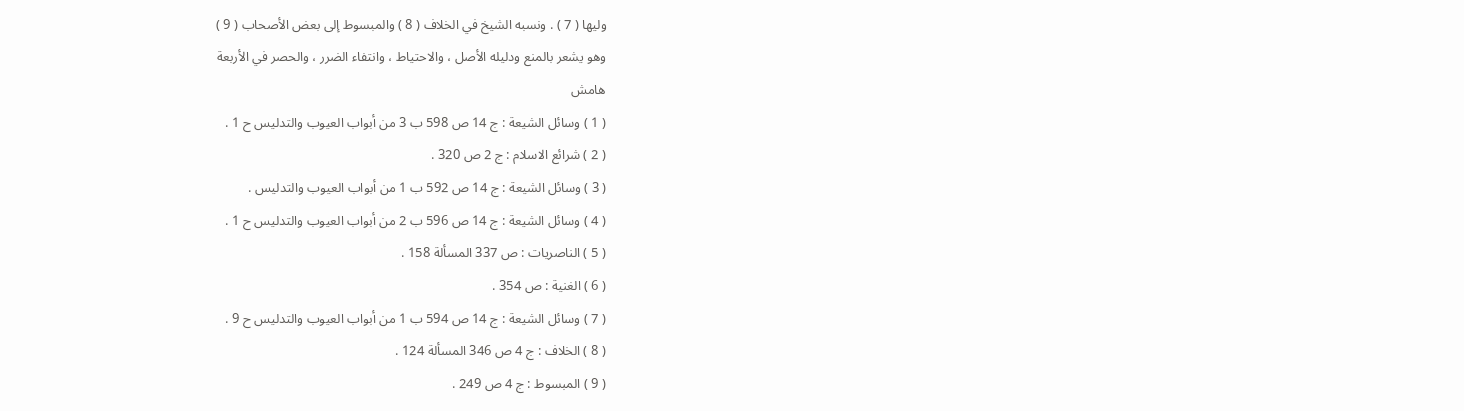وليها ( 7 ) . ونسبه الشيخ في الخلاف ( 8 ) والمبسوط إلى بعض الأصحاب ( 9 )
وهو يشعر بالمنع ودليله الأصل ، والاحتياط ، وانتفاء الضرر ، والحصر في الأربعة
هامش
( 1 ) وسائل الشيعة : ج 14 ص 598 ب 3 من أبواب العيوب والتدليس ح 1 .
( 2 ) شرائع الاسلام : ج 2 ص 320 .
( 3 ) وسائل الشيعة : ج 14 ص 592 ب 1 من أبواب العيوب والتدليس .
( 4 ) وسائل الشيعة : ج 14 ص 596 ب 2 من أبواب العيوب والتدليس ح 1 .
( 5 ) الناصريات : ص 337 المسألة 158 .
( 6 ) الغنية : ص 354 .
( 7 ) وسائل الشيعة : ج 14 ص 594 ب 1 من أبواب العيوب والتدليس ح 9 .
( 8 ) الخلاف : ج 4 ص 346 المسألة 124 .
( 9 ) المبسوط : ج 4 ص 249 .